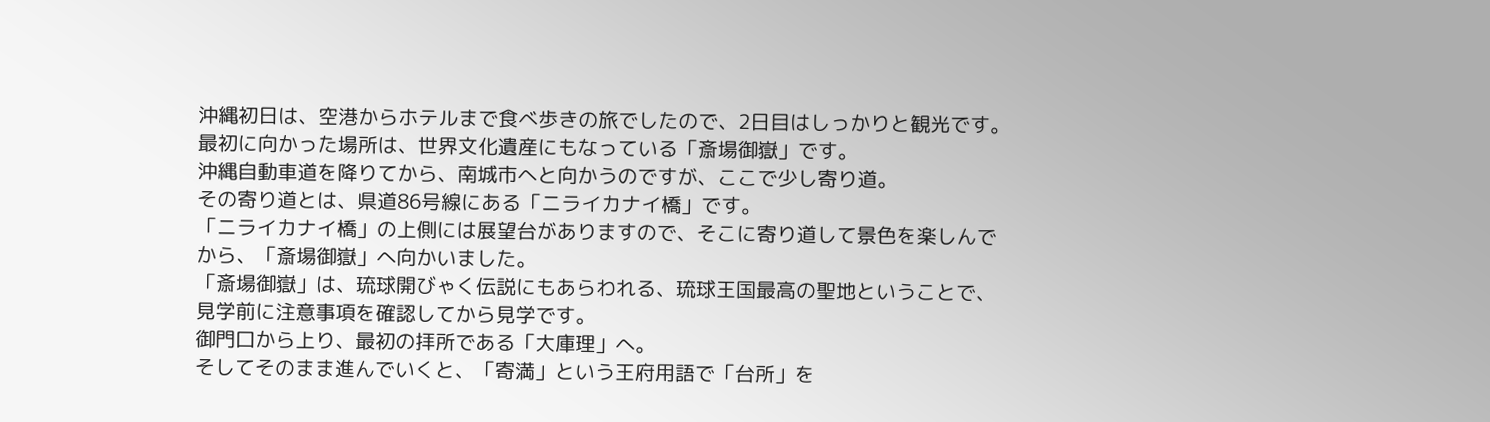沖縄初日は、空港からホテルまで食べ歩きの旅でしたので、2日目はしっかりと観光です。
最初に向かった場所は、世界文化遺産にもなっている「斎場御嶽」です。
沖縄自動車道を降りてから、南城市へと向かうのですが、ここで少し寄り道。
その寄り道とは、県道86号線にある「ニライカナイ橋」です。
「ニライカナイ橋」の上側には展望台がありますので、そこに寄り道して景色を楽しんでから、「斎場御嶽」へ向かいました。
「斎場御嶽」は、琉球開びゃく伝説にもあらわれる、琉球王国最高の聖地ということで、見学前に注意事項を確認してから見学です。
御門口から上り、最初の拝所である「大庫理」へ。
そしてそのまま進んでいくと、「寄満」という王府用語で「台所」を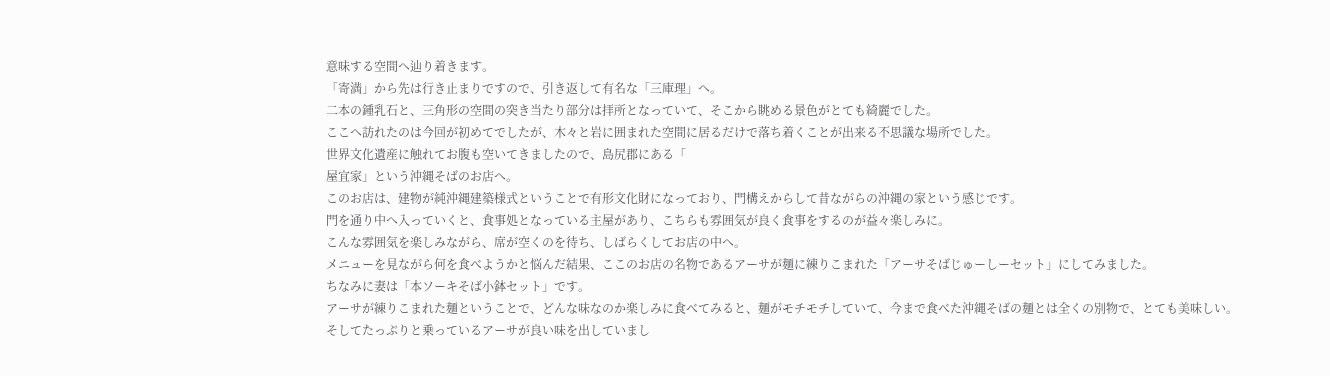意味する空間へ辿り着きます。
「寄満」から先は行き止まりですので、引き返して有名な「三庫理」へ。
二本の鍾乳石と、三角形の空間の突き当たり部分は拝所となっていて、そこから眺める景色がとても綺麗でした。
ここへ訪れたのは今回が初めてでしたが、木々と岩に囲まれた空間に居るだけで落ち着くことが出来る不思議な場所でした。
世界文化遺産に触れてお腹も空いてきましたので、島尻郡にある「
屋宜家」という沖縄そばのお店へ。
このお店は、建物が純沖縄建築様式ということで有形文化財になっており、門構えからして昔ながらの沖縄の家という感じです。
門を通り中へ入っていくと、食事処となっている主屋があり、こちらも雰囲気が良く食事をするのが益々楽しみに。
こんな雰囲気を楽しみながら、席が空くのを待ち、しばらくしてお店の中へ。
メニューを見ながら何を食べようかと悩んだ結果、ここのお店の名物であるアーサが麺に練りこまれた「アーサそばじゅーしーセット」にしてみました。
ちなみに妻は「本ソーキそば小鉢セット」です。
アーサが練りこまれた麺ということで、どんな味なのか楽しみに食べてみると、麺がモチモチしていて、今まで食べた沖縄そばの麺とは全くの別物で、とても美味しい。
そしてたっぷりと乗っているアーサが良い味を出していまし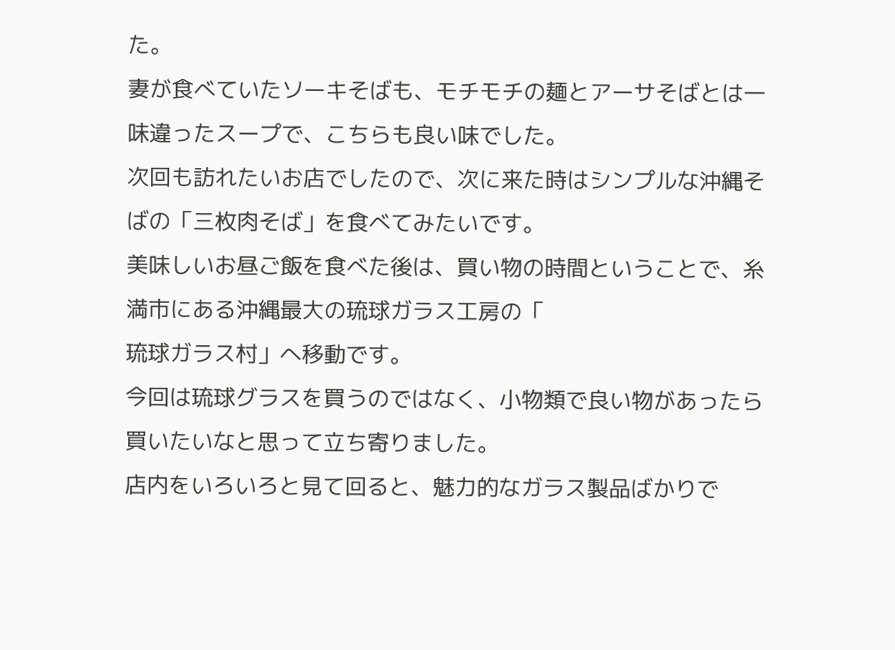た。
妻が食べていたソーキそばも、モチモチの麺とアーサそばとは一味違ったスープで、こちらも良い味でした。
次回も訪れたいお店でしたので、次に来た時はシンプルな沖縄そばの「三枚肉そば」を食べてみたいです。
美味しいお昼ご飯を食べた後は、買い物の時間ということで、糸満市にある沖縄最大の琉球ガラス工房の「
琉球ガラス村」へ移動です。
今回は琉球グラスを買うのではなく、小物類で良い物があったら買いたいなと思って立ち寄りました。
店内をいろいろと見て回ると、魅力的なガラス製品ばかりで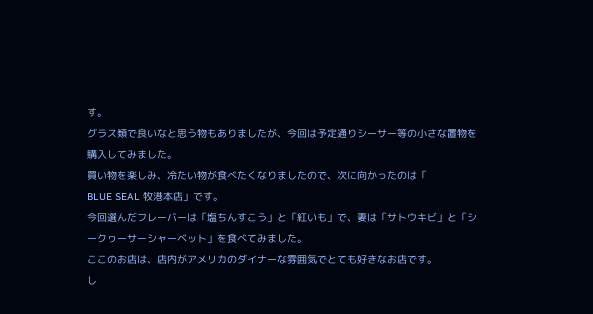す。
グラス類で良いなと思う物もありましたが、今回は予定通りシーサー等の小さな置物を購入してみました。
買い物を楽しみ、冷たい物が食べたくなりましたので、次に向かったのは「
BLUE SEAL 牧港本店」です。
今回選んだフレーバーは「塩ちんすこう」と「紅いも」で、妻は「サトウキビ」と「シークヮーサーシャーベット」を食べてみました。
ここのお店は、店内がアメリカのダイナーな雰囲気でとても好きなお店です。
し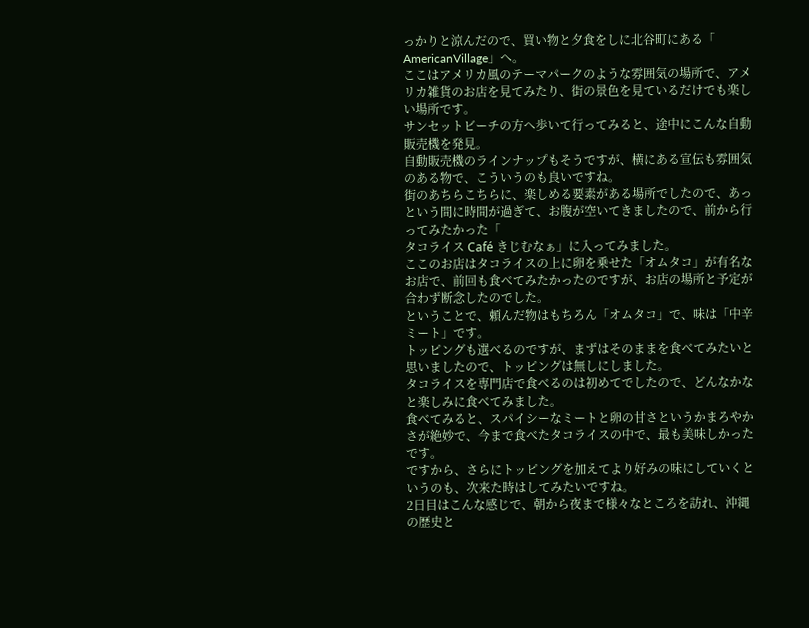っかりと涼んだので、買い物と夕食をしに北谷町にある「
AmericanVillage」へ。
ここはアメリカ風のテーマパークのような雰囲気の場所で、アメリカ雑貨のお店を見てみたり、街の景色を見ているだけでも楽しい場所です。
サンセットビーチの方へ歩いて行ってみると、途中にこんな自動販売機を発見。
自動販売機のラインナップもそうですが、横にある宣伝も雰囲気のある物で、こういうのも良いですね。
街のあちらこちらに、楽しめる要素がある場所でしたので、あっという間に時間が過ぎて、お腹が空いてきましたので、前から行ってみたかった「
タコライス Café きじむなぁ」に入ってみました。
ここのお店はタコライスの上に卵を乗せた「オムタコ」が有名なお店で、前回も食べてみたかったのですが、お店の場所と予定が合わず断念したのでした。
ということで、頼んだ物はもちろん「オムタコ」で、味は「中辛ミート」です。
トッピングも選べるのですが、まずはそのままを食べてみたいと思いましたので、トッピングは無しにしました。
タコライスを専門店で食べるのは初めてでしたので、どんなかなと楽しみに食べてみました。
食べてみると、スパイシーなミートと卵の甘さというかまろやかさが絶妙で、今まで食べたタコライスの中で、最も美味しかったです。
ですから、さらにトッピングを加えてより好みの味にしていくというのも、次来た時はしてみたいですね。
2日目はこんな感じで、朝から夜まで様々なところを訪れ、沖縄の歴史と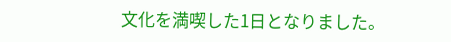文化を満喫した1日となりました。